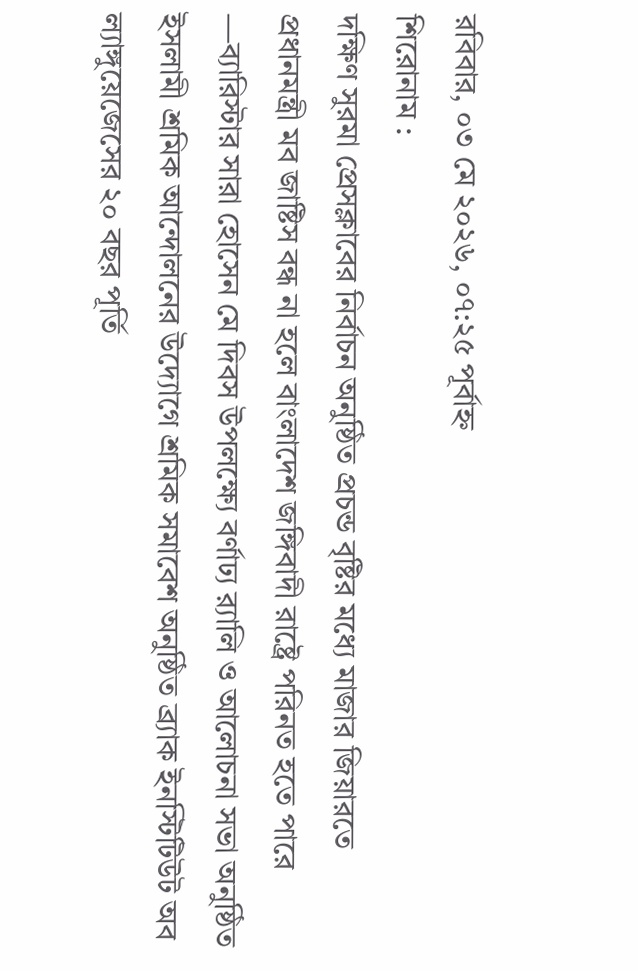রবিবার, ০৩ মে ২০২৬, ০৭:২৫ পূর্বাহ্ন
শিরোনাম :
দক্ষিণ সুরমা প্রেসক্লাবের নির্বাচন অনুষ্ঠিত প্রচন্ড বৃষ্টির মধ্যে মাজার জিয়ারতে প্রধানমন্ত্রী মব জাষ্টিস বন্ধ না হলে বাংলাদেশ জঙ্গিবাদী রাষ্ট্রে পরিনত হতে পারে —ব্যারিস্টার সারা হোসেন মে দিবস উপলক্ষ্যে বর্ণাঢ্য র‍্যালি ও আলোচনা সভা অনুষ্ঠিত ইসলামী শ্রমিক আন্দোলনের উদ্যোগে শ্রমিক সমাবেশ অনুষ্ঠিত ব্র্যাক ইনস্টিটিউট অব ল্যাঙ্গুয়েজেসের ২০ বছর পূর্তি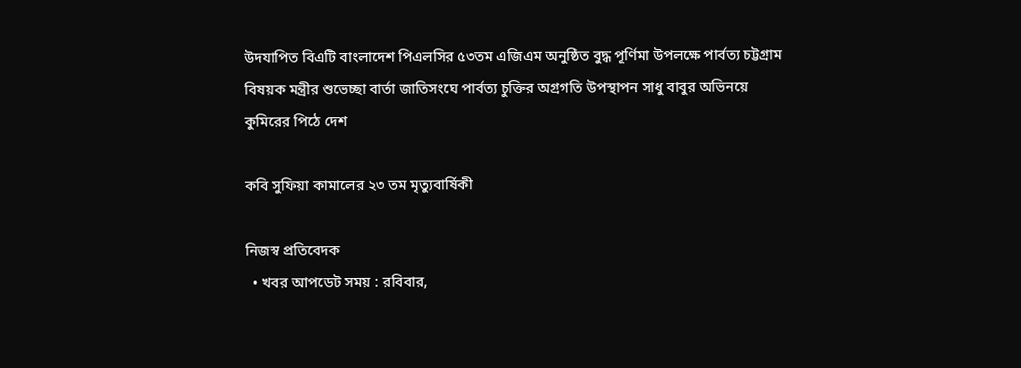উদযাপিত বিএটি বাংলাদেশ পিএলসির ৫৩তম এজিএম অনুষ্ঠিত বুদ্ধ পূর্ণিমা উপলক্ষে পার্বত্য চট্টগ্রাম বিষয়ক মন্ত্রীর শুভেচ্ছা বার্তা জাতিসংঘে পার্বত্য চুক্তির অগ্রগতি উপস্থাপন সাধু বাবুর অভিনয়ে কুমিরের পিঠে দেশ

কবি সুফিয়া কামালের ২৩ তম মৃত্যুবার্ষিকী

নিজস্ব প্রতিবেদক
  • খবর আপডেট সময় : রবিবার,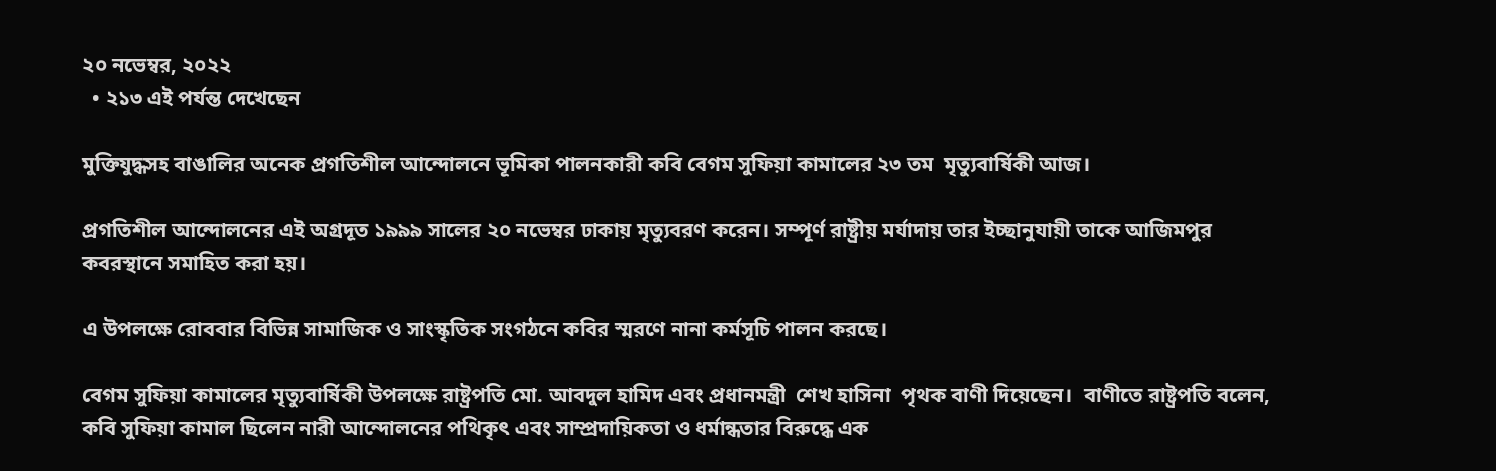২০ নভেম্বর, ২০২২
  • ২১৩ এই পর্যন্ত দেখেছেন

মুক্তিযুদ্ধসহ বাঙালির অনেক প্রগতিশীল আন্দোলনে ভূমিকা পালনকারী কবি বেগম সুফিয়া কামালের ২৩ তম  মৃত্যুবার্ষিকী আজ।

প্রগতিশীল আন্দোলনের এই অগ্রদূত ১৯৯৯ সালের ২০ নভেম্বর ঢাকায় মৃত্যুবরণ করেন। সম্পূর্ণ রাষ্ট্রীয় মর্যাদায় তার ইচ্ছানুযায়ী তাকে আজিমপুর কবরস্থানে সমাহিত করা হয়।

এ উপলক্ষে রোববার বিভিন্ন সামাজিক ও সাংস্কৃতিক সংগঠনে কবির স্মরণে নানা কর্মসূচি পালন করছে।

বেগম সুফিয়া কামালের মৃত্যুবার্ষিকী উপলক্ষে রাষ্ট্রপতি মো. আবদুল হামিদ এবং প্রধানমন্ত্রী  শেখ হাসিনা  পৃথক বাণী দিয়েছেন।  বাণীতে রাষ্ট্রপতি বলেন, কবি সুফিয়া কামাল ছিলেন নারী আন্দোলনের পথিকৃৎ এবং সাম্প্রদায়িকতা ও ধর্মান্ধতার বিরুদ্ধে এক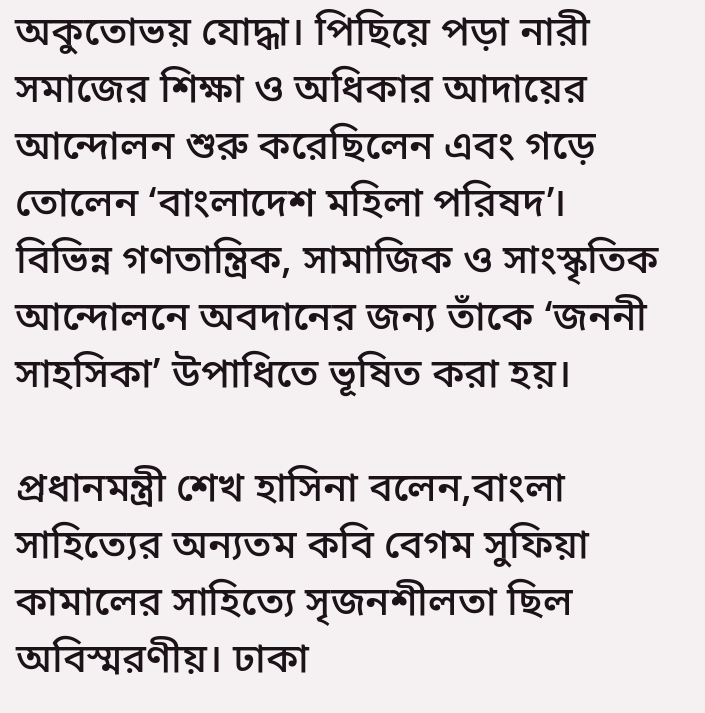অকুতোভয় যোদ্ধা। পিছিয়ে পড়া নারী সমাজের শিক্ষা ও অধিকার আদায়ের আন্দোলন শুরু করেছিলেন এবং গড়ে তোলেন ‘বাংলাদেশ মহিলা পরিষদ’। বিভিন্ন গণতান্ত্রিক, সামাজিক ও সাংস্কৃতিক আন্দোলনে অবদানের জন্য তাঁকে ‘জননী সাহসিকা’ উপাধিতে ভূষিত করা হয়।

প্রধানমন্ত্রী শেখ হাসিনা বলেন,বাংলা সাহিত্যের অন্যতম কবি বেগম সুফিয়া কামালের সাহিত্যে সৃজনশীলতা ছিল অবিস্মরণীয়। ঢাকা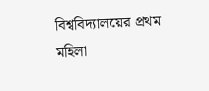বিশ্ববিদ্যালয়ের প্রথম মহিলা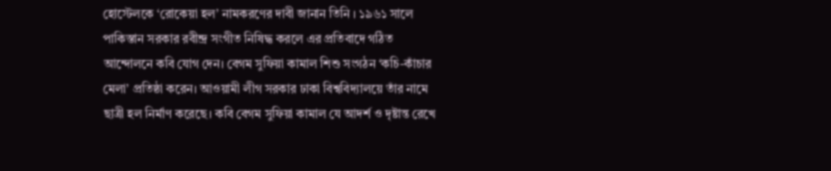হোস্টেলকে ‘রোকেয়া হল’ নামকরণের দাবী জানান তিনি । ১৯৬১ সালে পাকিস্তান সরকার রবীন্দ্র সংগীত নিষিদ্ধ করলে এর প্রতিবাদে গঠিত আন্দোলনে কবি যোগ দেন। বেগম সুফিয়া কামাল শিশু সংগঠন ‘কচি-কাঁচার মেলা’ প্রতিষ্ঠা করেন। আওয়ামী লীগ সরকার ঢাকা বিশ্ববিদ্যালয়ে তাঁর নামে ছাত্রী হল নির্মাণ করেছে। কবি বেগম সুফিয়া কামাল যে আদর্শ ও দৃষ্টান্ত রেখে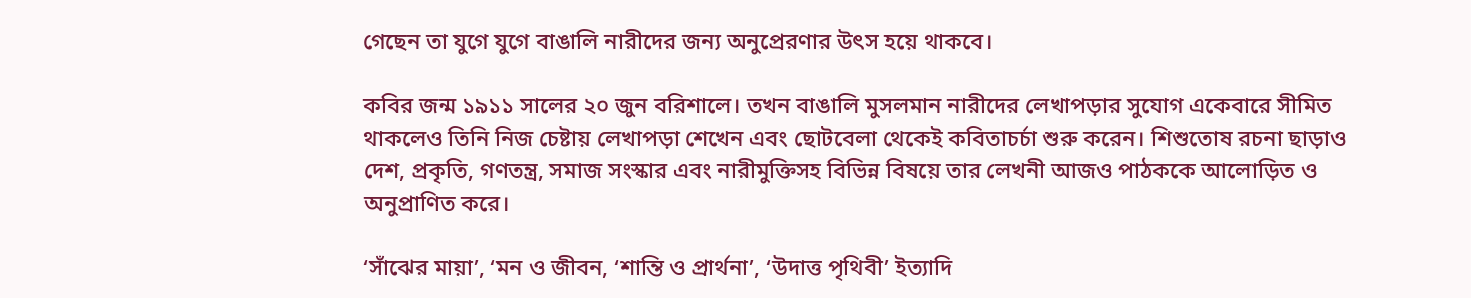গেছেন তা যুগে যুগে বাঙালি নারীদের জন্য অনুপ্রেরণার উৎস হয়ে থাকবে।

কবির জন্ম ১৯১১ সালের ২০ জুন বরিশালে। তখন বাঙালি মুসলমান নারীদের লেখাপড়ার সুযোগ একেবারে সীমিত থাকলেও তিনি নিজ চেষ্টায় লেখাপড়া শেখেন এবং ছোটবেলা থেকেই কবিতাচর্চা শুরু করেন। শিশুতোষ রচনা ছাড়াও দেশ, প্রকৃতি, গণতন্ত্র, সমাজ সংস্কার এবং নারীমুক্তিসহ বিভিন্ন বিষয়ে তার লেখনী আজও পাঠককে আলোড়িত ও অনুপ্রাণিত করে।

‘সাঁঝের মায়া’, ‘মন ও জীবন, ‘শান্তি ও প্রার্থনা’, ‘উদাত্ত পৃথিবী’ ইত্যাদি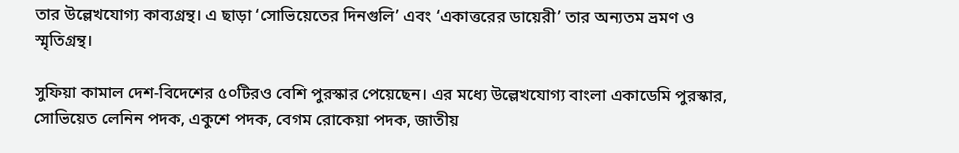তার উল্লেখযোগ্য কাব্যগ্রন্থ। এ ছাড়া ‘সোভিয়েতের দিনগুলি’ এবং ‘একাত্তরের ডায়েরী’ তার অন্যতম ভ্রমণ ও স্মৃতিগ্রন্থ।

সুফিয়া কামাল দেশ-বিদেশের ৫০টিরও বেশি পুরস্কার পেয়েছেন। এর মধ্যে উল্লেখযোগ্য বাংলা একাডেমি পুরস্কার, সোভিয়েত লেনিন পদক, একুশে পদক, বেগম রোকেয়া পদক, জাতীয়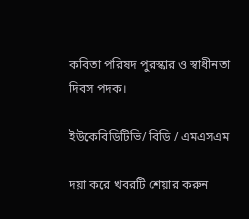কবিতা পরিষদ পুরস্কার ও স্বাধীনতা দিবস পদক।

ইউকেবিডিটিভি/ বিডি / এমএসএম

দয়া করে খবরটি শেয়ার করুন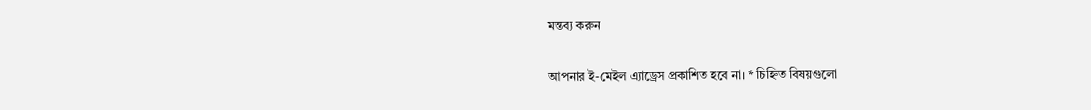মন্তব্য করুন

আপনার ই-মেইল এ্যাড্রেস প্রকাশিত হবে না। * চিহ্নিত বিষয়গুলো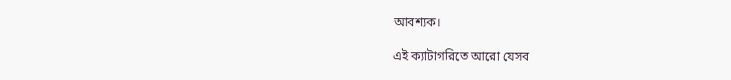আবশ্যক।

এই ক্যাটাগরিতে আরো যেসব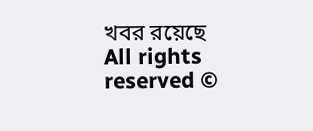খবর রয়েছে
All rights reserved ©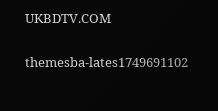UKBDTV.COM

themesba-lates1749691102